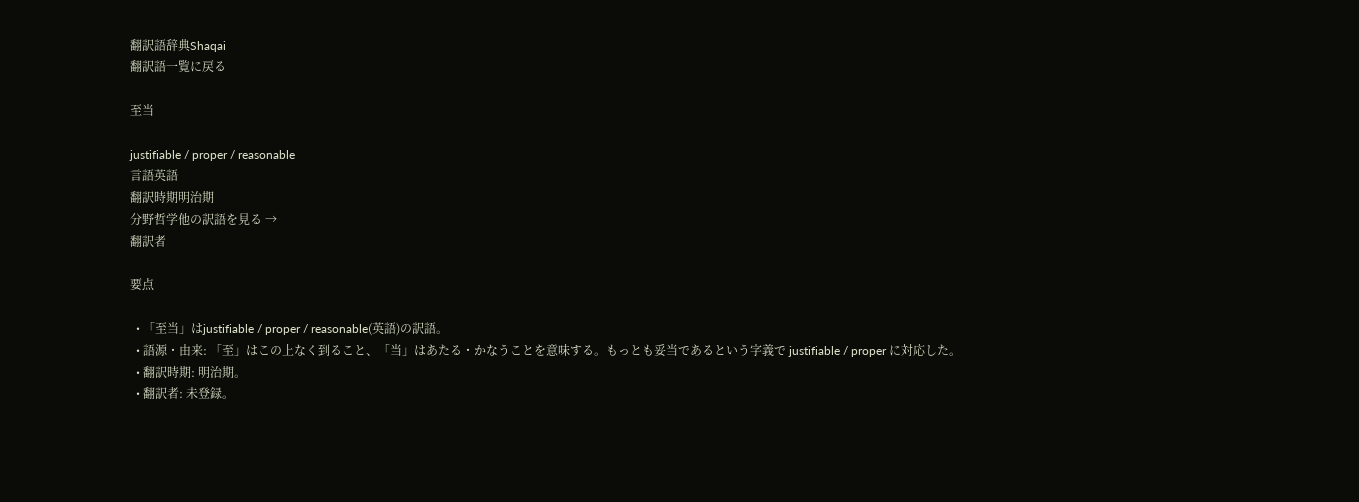翻訳語辞典Shaqai
翻訳語一覧に戻る

至当

justifiable / proper / reasonable
言語英語
翻訳時期明治期
分野哲学他の訳語を見る →
翻訳者

要点

  • 「至当」はjustifiable / proper / reasonable(英語)の訳語。
  • 語源・由来: 「至」はこの上なく到ること、「当」はあたる・かなうことを意味する。もっとも妥当であるという字義で justifiable / proper に対応した。
  • 翻訳時期: 明治期。
  • 翻訳者: 未登録。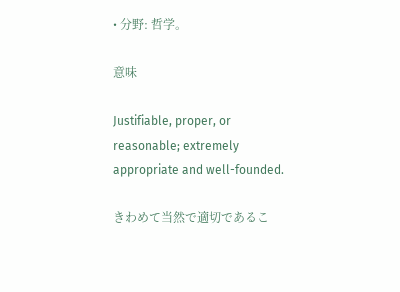• 分野: 哲学。

意味

Justifiable, proper, or reasonable; extremely appropriate and well-founded.

きわめて当然で適切であるこ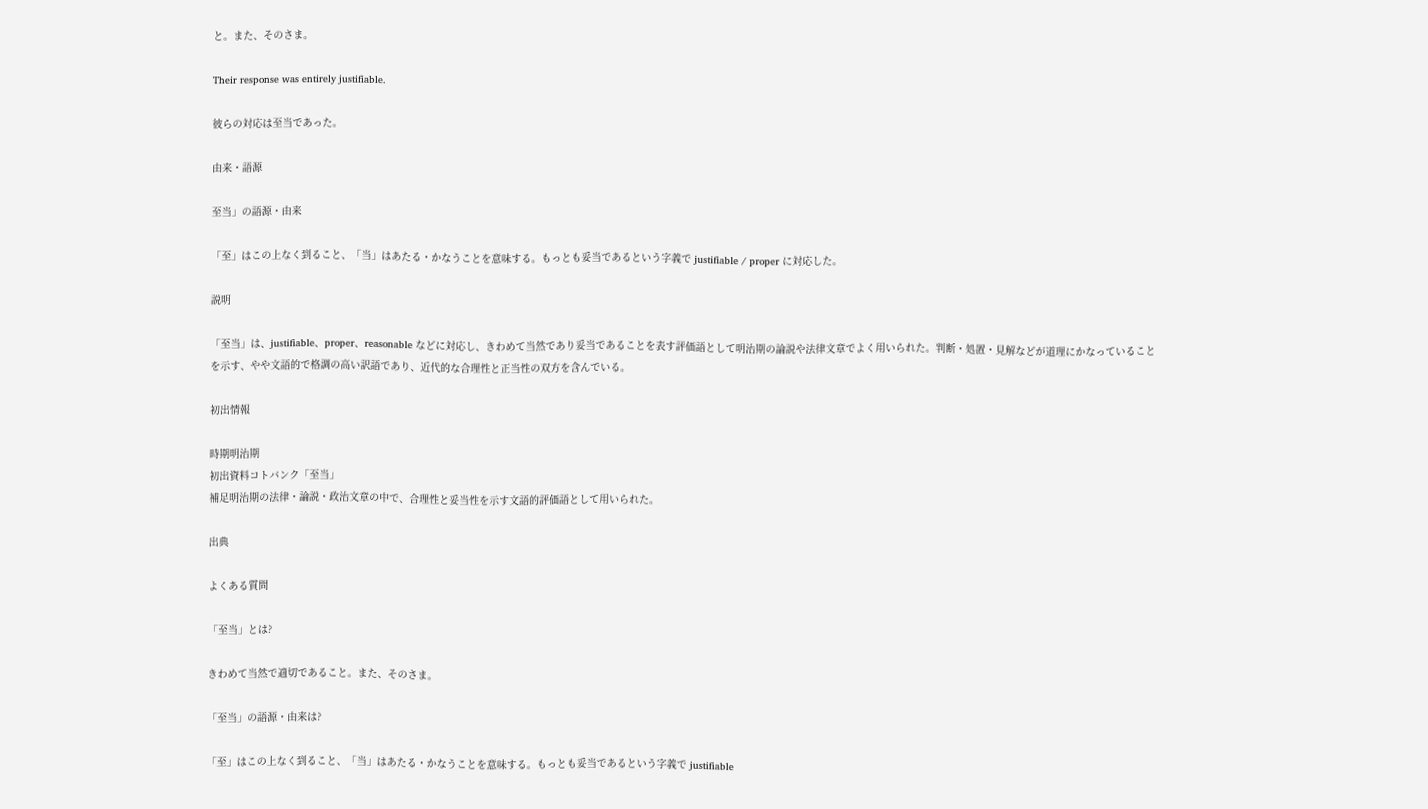と。また、そのさま。

Their response was entirely justifiable.

彼らの対応は至当であった。

由来・語源

至当」の語源・由来

「至」はこの上なく到ること、「当」はあたる・かなうことを意味する。もっとも妥当であるという字義で justifiable / proper に対応した。

説明

「至当」は、justifiable、proper、reasonable などに対応し、きわめて当然であり妥当であることを表す評価語として明治期の論説や法律文章でよく用いられた。判断・処置・見解などが道理にかなっていることを示す、やや文語的で格調の高い訳語であり、近代的な合理性と正当性の双方を含んでいる。

初出情報

時期明治期
初出資料コトバンク「至当」
補足明治期の法律・論説・政治文章の中で、合理性と妥当性を示す文語的評価語として用いられた。

出典

よくある質問

「至当」とは?

きわめて当然で適切であること。また、そのさま。

「至当」の語源・由来は?

「至」はこの上なく到ること、「当」はあたる・かなうことを意味する。もっとも妥当であるという字義で justifiable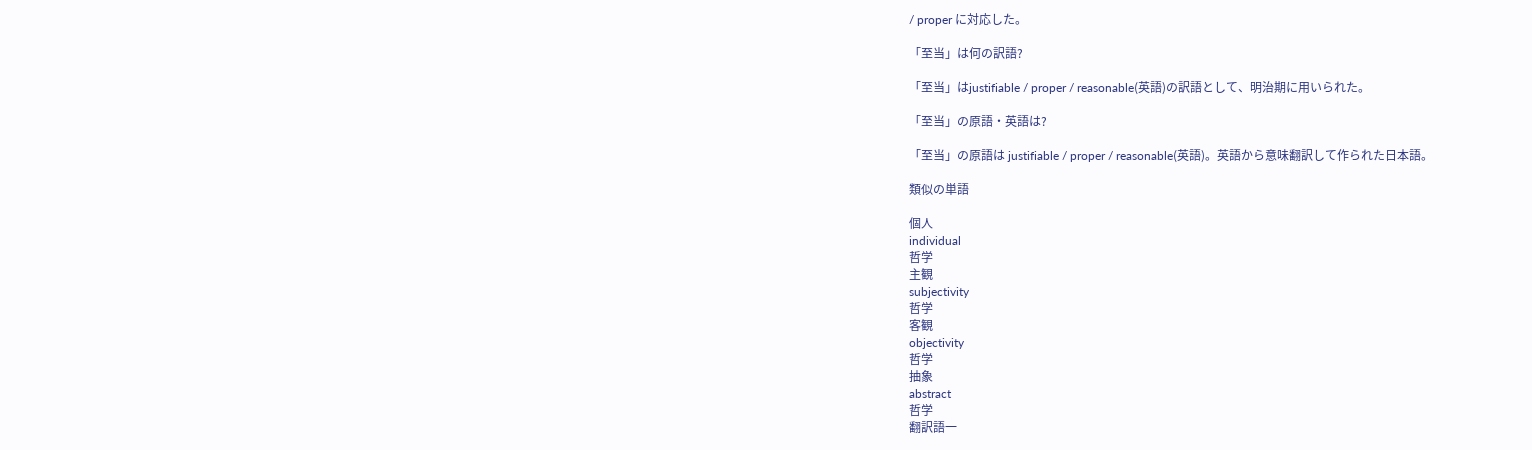/ proper に対応した。

「至当」は何の訳語?

「至当」はjustifiable / proper / reasonable(英語)の訳語として、明治期に用いられた。

「至当」の原語・英語は?

「至当」の原語は justifiable / proper / reasonable(英語)。英語から意味翻訳して作られた日本語。

類似の単語

個人
individual
哲学
主観
subjectivity
哲学
客観
objectivity
哲学
抽象
abstract
哲学
翻訳語一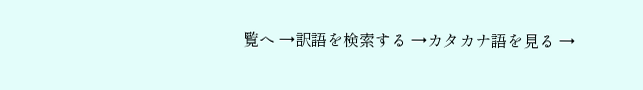覧へ →訳語を検索する →カタカナ語を見る →